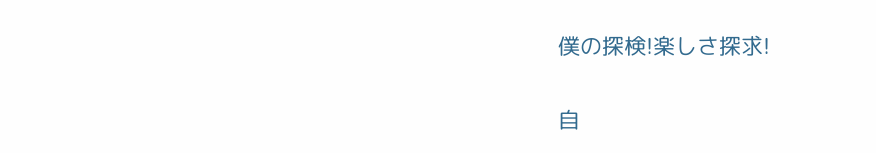僕の探検!楽しさ探求!

自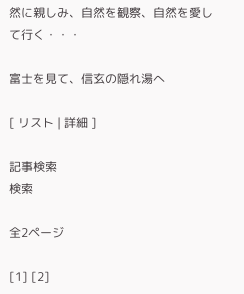然に親しみ、自然を観察、自然を愛して行く・・・

富士を見て、信玄の隠れ湯へ

[ リスト | 詳細 ]

記事検索
検索

全2ページ

[1] [2]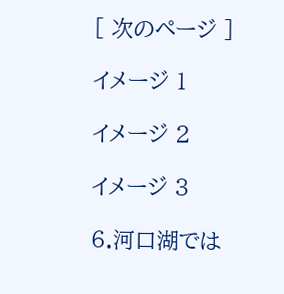[ 次のページ ]

イメージ 1

イメージ 2

イメージ 3

6.河口湖では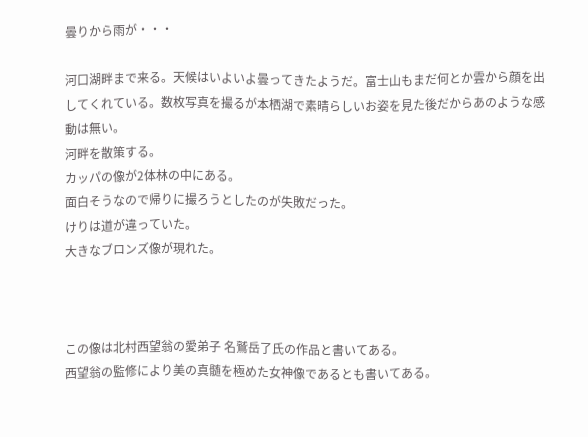曇りから雨が・・・

河口湖畔まで来る。天候はいよいよ曇ってきたようだ。富士山もまだ何とか雲から顔を出してくれている。数枚写真を撮るが本栖湖で素晴らしいお姿を見た後だからあのような感動は無い。
河畔を散策する。
カッパの像が2体林の中にある。
面白そうなので帰りに撮ろうとしたのが失敗だった。
けりは道が違っていた。
大きなブロンズ像が現れた。



この像は北村西望翁の愛弟子 名鷲岳了氏の作品と書いてある。
西望翁の監修により美の真髄を極めた女神像であるとも書いてある。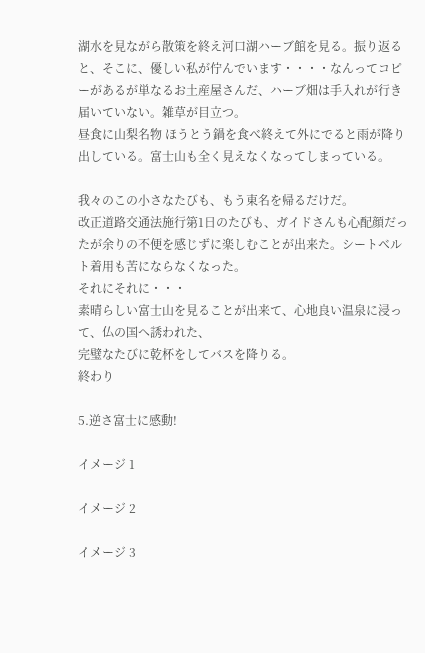湖水を見ながら散策を終え河口湖ハーブ館を見る。振り返ると、そこに、優しい私が佇んでいます・・・・なんってコピーがあるが単なるお土産屋さんだ、ハーブ畑は手入れが行き届いていない。雑草が目立つ。
昼食に山梨名物 ほうとう鍋を食べ終えて外にでると雨が降り出している。富士山も全く見えなくなってしまっている。

我々のこの小さなたびも、もう東名を帰るだけだ。
改正道路交通法施行第1日のたびも、ガイドさんも心配顔だったが余りの不便を感じずに楽しむことが出来た。シートベルト着用も苦にならなくなった。
それにそれに・・・
素晴らしい富士山を見ることが出来て、心地良い温泉に浸って、仏の国へ誘われた、
完璧なたびに乾杯をしてバスを降りる。
終わり

5.逆さ富士に感動!

イメージ 1

イメージ 2

イメージ 3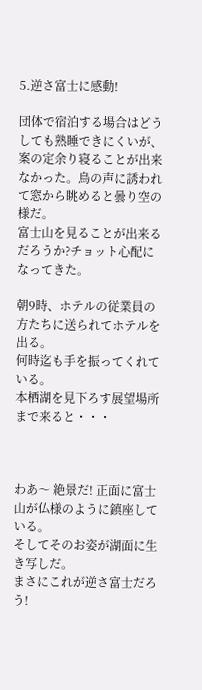5.逆さ富士に感動!

団体で宿泊する場合はどうしても熟睡できにくいが、案の定余り寝ることが出来なかった。鳥の声に誘われて窓から眺めると曇り空の様だ。
富士山を見ることが出来るだろうか?チョット心配になってきた。

朝9時、ホテルの従業員の方たちに送られてホテルを出る。
何時迄も手を振ってくれている。
本栖湖を見下ろす展望場所まで来ると・・・



わあ〜 絶景だ! 正面に富士山が仏様のように鎮座している。
そしてそのお姿が湖面に生き写しだ。
まさにこれが逆さ富士だろう!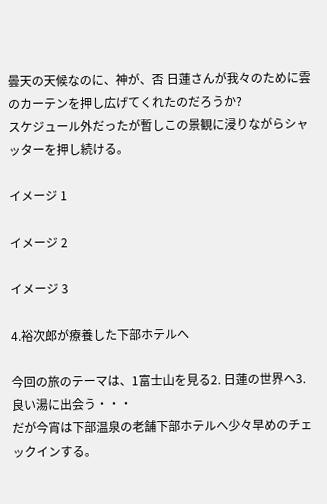曇天の天候なのに、神が、否 日蓮さんが我々のために雲のカーテンを押し広げてくれたのだろうか?
スケジュール外だったが暫しこの景観に浸りながらシャッターを押し続ける。

イメージ 1

イメージ 2

イメージ 3

4.裕次郎が療養した下部ホテルへ

今回の旅のテーマは、1富士山を見る2. 日蓮の世界へ3. 良い湯に出会う・・・
だが今宵は下部温泉の老舗下部ホテルへ少々早めのチェックインする。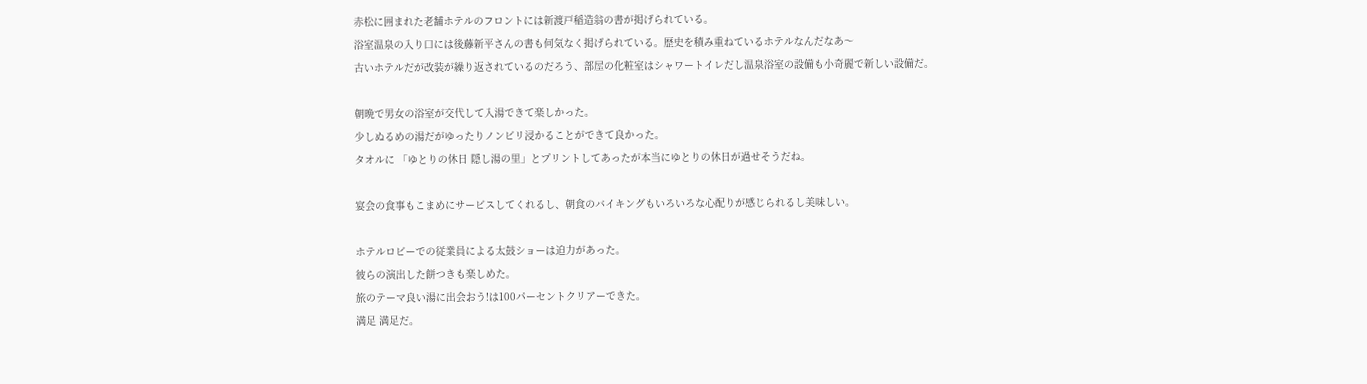赤松に囲まれた老舗ホテルのフロントには新渡戸稲造翁の書が掲げられている。
浴室温泉の入り口には後藤新平さんの書も何気なく掲げられている。歴史を積み重ねているホテルなんだなあ〜
古いホテルだが改装が繰り返されているのだろう、部屋の化粧室はシャワートイレだし温泉浴室の設備も小奇麗で新しい設備だ。

朝晩で男女の浴室が交代して入湯できて楽しかった。
少しぬるめの湯だがゆったりノンビリ浸かることができて良かった。
タオルに 「ゆとりの休日 隠し湯の里」とプリントしてあったが本当にゆとりの休日が過せそうだね。

宴会の食事もこまめにサービスしてくれるし、朝食のバイキングもいろいろな心配りが感じられるし美味しい。

ホテルロビーでの従業員による太鼓ショーは迫力があった。
彼らの演出した餅つきも楽しめた。
旅のテーマ良い湯に出会おう!は100パーセントクリアーできた。
満足 満足だ。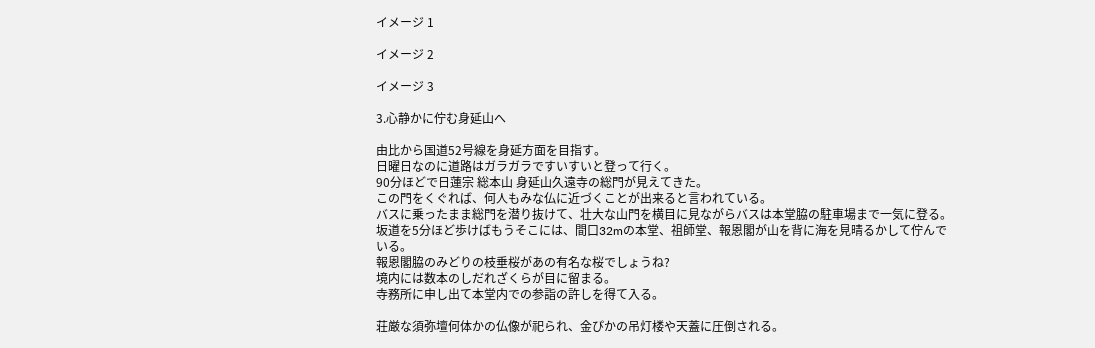イメージ 1

イメージ 2

イメージ 3

3.心静かに佇む身延山へ

由比から国道52号線を身延方面を目指す。
日曜日なのに道路はガラガラですいすいと登って行く。
90分ほどで日蓮宗 総本山 身延山久遠寺の総門が見えてきた。
この門をくぐれば、何人もみな仏に近づくことが出来ると言われている。
バスに乗ったまま総門を潜り抜けて、壮大な山門を横目に見ながらバスは本堂脇の駐車場まで一気に登る。
坂道を5分ほど歩けばもうそこには、間口32mの本堂、祖師堂、報恩閣が山を背に海を見晴るかして佇んでいる。
報恩閣脇のみどりの枝垂桜があの有名な桜でしょうね?
境内には数本のしだれざくらが目に留まる。
寺務所に申し出て本堂内での参詣の許しを得て入る。

荘厳な須弥壇何体かの仏像が祀られ、金ぴかの吊灯楼や天蓋に圧倒される。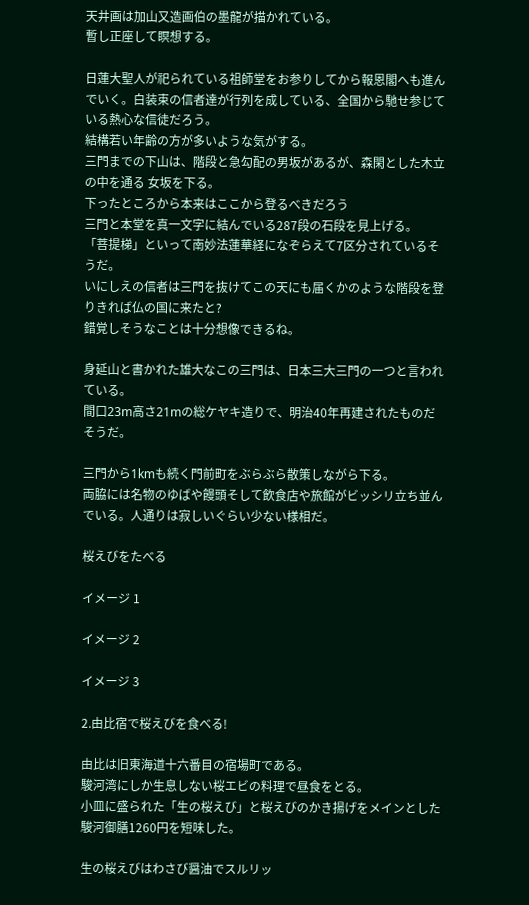天井画は加山又造画伯の墨龍が描かれている。
暫し正座して瞑想する。

日蓮大聖人が祀られている祖師堂をお参りしてから報恩閣へも進んでいく。白装束の信者達が行列を成している、全国から馳せ参じている熱心な信徒だろう。
結構若い年齢の方が多いような気がする。
三門までの下山は、階段と急勾配の男坂があるが、森閑とした木立の中を通る 女坂を下る。
下ったところから本来はここから登るべきだろう
三門と本堂を真一文字に結んでいる287段の石段を見上げる。
「菩提梯」といって南妙法蓮華経になぞらえて7区分されているそうだ。
いにしえの信者は三門を抜けてこの天にも届くかのような階段を登りきれば仏の国に来たと?
錯覚しそうなことは十分想像できるね。

身延山と書かれた雄大なこの三門は、日本三大三門の一つと言われている。
間口23m高さ21mの総ケヤキ造りで、明治40年再建されたものだそうだ。

三門から1kmも続く門前町をぶらぶら散策しながら下る。
両脇には名物のゆばや饅頭そして飲食店や旅館がビッシリ立ち並んでいる。人通りは寂しいぐらい少ない様相だ。

桜えびをたべる

イメージ 1

イメージ 2

イメージ 3

2.由比宿で桜えびを食べる!

由比は旧東海道十六番目の宿場町である。
駿河湾にしか生息しない桜エビの料理で昼食をとる。
小皿に盛られた「生の桜えび」と桜えびのかき揚げをメインとした駿河御膳1260円を短味した。

生の桜えびはわさび醤油でスルリッ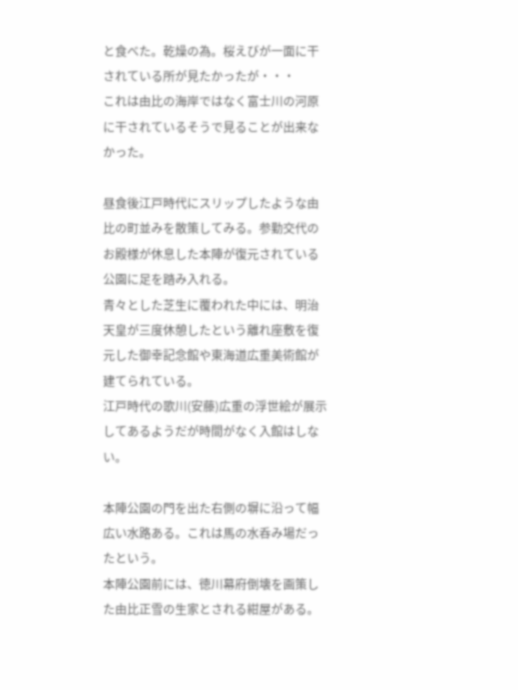と食べた。乾燥の為。桜えびが一面に干されている所が見たかったが・・・
これは由比の海岸ではなく富士川の河原に干されているそうで見ることが出来なかった。

昼食後江戸時代にスリップしたような由比の町並みを散策してみる。参勤交代のお殿様が休息した本陣が復元されている公園に足を踏み入れる。
青々とした芝生に覆われた中には、明治天皇が三度休憩したという離れ座敷を復元した御幸記念館や東海道広重美術館が建てられている。
江戸時代の歌川(安藤)広重の浮世絵が展示してあるようだが時間がなく入館はしない。

本陣公園の門を出た右側の塀に沿って幅広い水路ある。これは馬の水呑み場だったという。
本陣公園前には、徳川幕府倒壊を画策した由比正雪の生家とされる紺屋がある。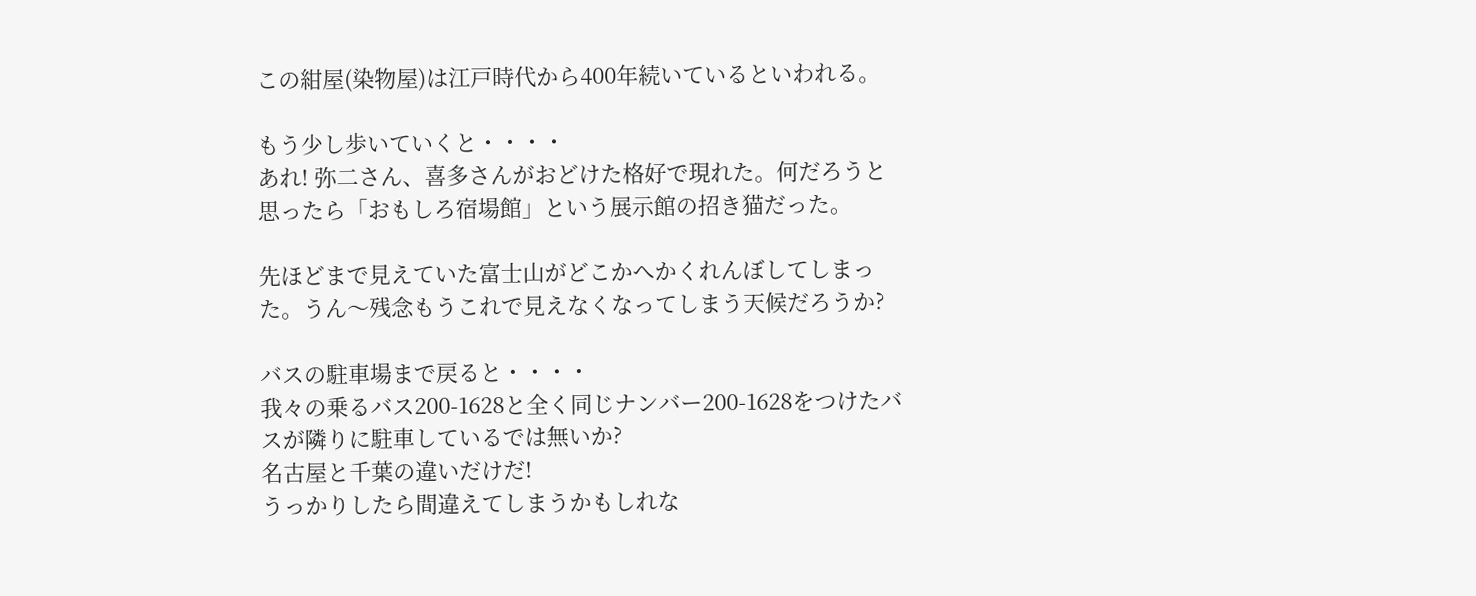この紺屋(染物屋)は江戸時代から400年続いているといわれる。

もう少し歩いていくと・・・・
あれ! 弥二さん、喜多さんがおどけた格好で現れた。何だろうと思ったら「おもしろ宿場館」という展示館の招き猫だった。

先ほどまで見えていた富士山がどこかへかくれんぼしてしまった。うん〜残念もうこれで見えなくなってしまう天候だろうか?

バスの駐車場まで戻ると・・・・
我々の乗るバス200-1628と全く同じナンバー200-1628をつけたバスが隣りに駐車しているでは無いか?
名古屋と千葉の違いだけだ!
うっかりしたら間違えてしまうかもしれな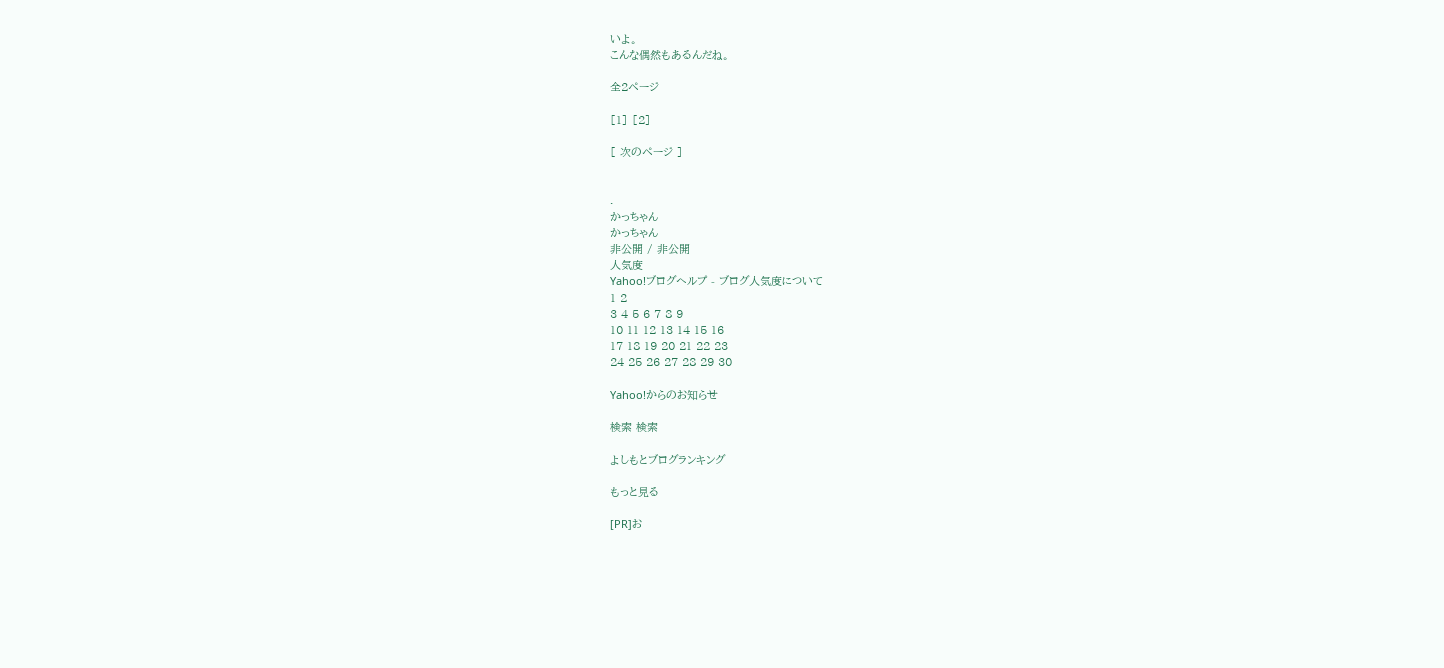いよ。
こんな偶然もあるんだね。

全2ページ

[1] [2]

[ 次のページ ]


.
かっちゃん
かっちゃん
非公開 / 非公開
人気度
Yahoo!ブログヘルプ - ブログ人気度について
1 2
3 4 5 6 7 8 9
10 11 12 13 14 15 16
17 18 19 20 21 22 23
24 25 26 27 28 29 30

Yahoo!からのお知らせ

検索 検索

よしもとブログランキング

もっと見る

[PR]お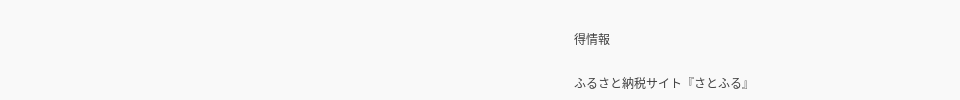得情報

ふるさと納税サイト『さとふる』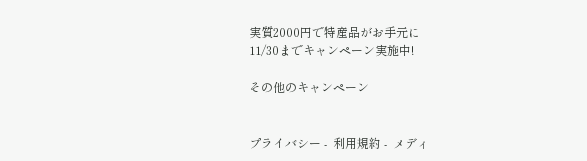実質2000円で特産品がお手元に
11/30までキャンペーン実施中!

その他のキャンペーン


プライバシー -  利用規約 -  メディ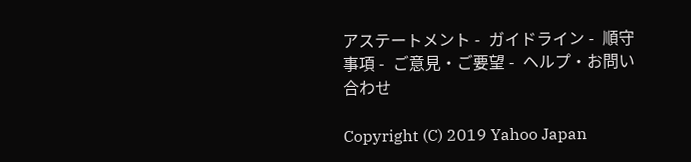アステートメント -  ガイドライン -  順守事項 -  ご意見・ご要望 -  ヘルプ・お問い合わせ

Copyright (C) 2019 Yahoo Japan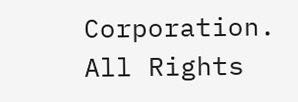Corporation. All Rights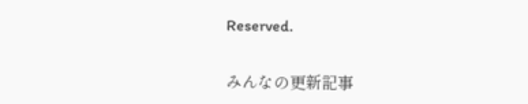Reserved.

みんなの更新記事